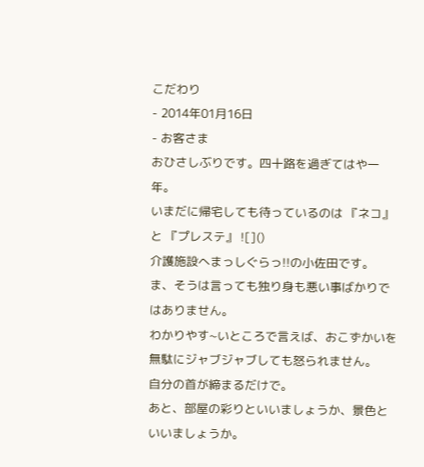こだわり
- 2014年01月16日
- お客さま
おひさしぶりです。四十路を過ぎてはや一年。
いまだに帰宅しても待っているのは 『ネコ』 と 『プレステ』 ![]()
介護施設へまっしぐらっ!!の小佐田です。
ま、そうは言っても独り身も悪い事ばかりではありません。
わかりやす~いところで言えば、おこずかいを無駄にジャブジャブしても怒られません。
自分の首が締まるだけで。
あと、部屋の彩りといいましょうか、景色といいましょうか。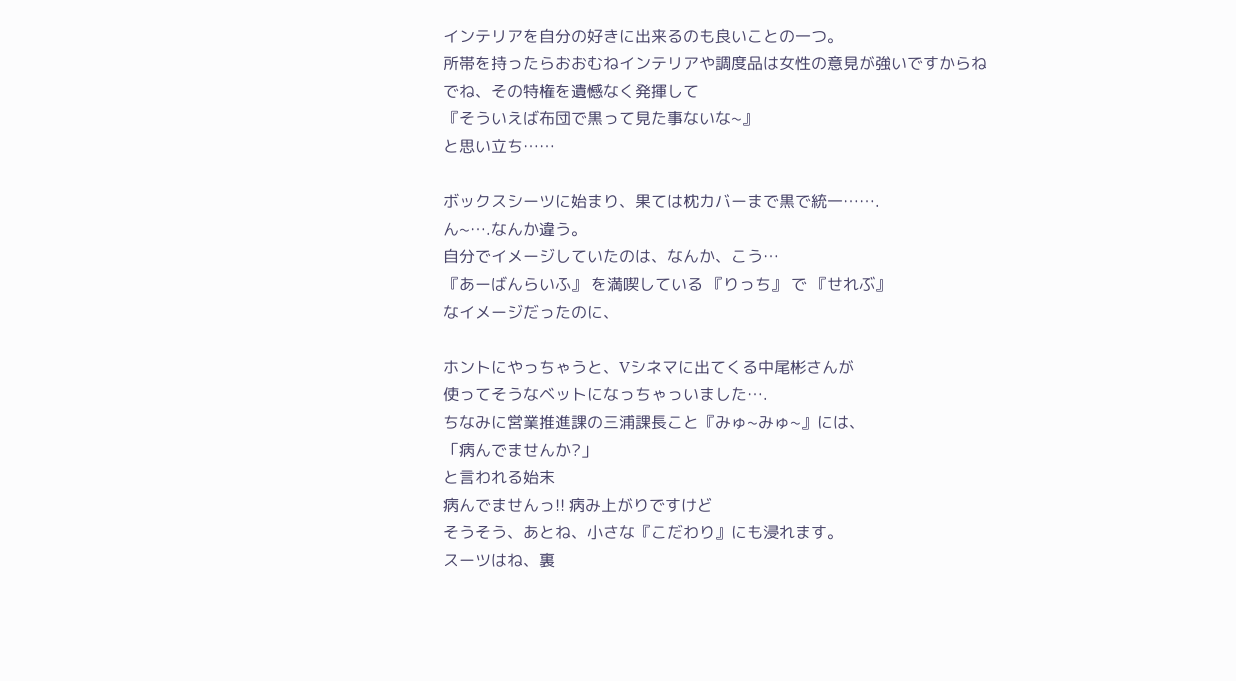インテリアを自分の好きに出来るのも良いことの一つ。
所帯を持ったらおおむねインテリアや調度品は女性の意見が強いですからね
でね、その特権を遺憾なく発揮して
『そういえば布団で黒って見た事ないな~』
と思い立ち……

ボックスシーツに始まり、果ては枕カバーまで黒で統一…….
ん~….なんか違う。
自分でイメージしていたのは、なんか、こう…
『あーばんらいふ』 を満喫している 『りっち』 で 『せれぶ』
なイメージだったのに、

ホントにやっちゃうと、Vシネマに出てくる中尾彬さんが
使ってそうなベットになっちゃっいました….
ちなみに営業推進課の三浦課長こと『みゅ~みゅ~』には、
「病んでませんか?」
と言われる始末
病んでませんっ!! 病み上がりですけど
そうそう、あとね、小さな『こだわり』にも浸れます。
スーツはね、裏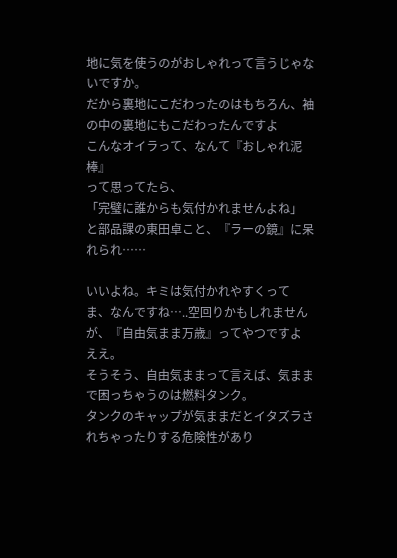地に気を使うのがおしゃれって言うじゃないですか。
だから裏地にこだわったのはもちろん、袖の中の裏地にもこだわったんですよ
こんなオイラって、なんて『おしゃれ泥棒』
って思ってたら、
「完璧に誰からも気付かれませんよね」
と部品課の東田卓こと、『ラーの鏡』に呆れられ……

いいよね。キミは気付かれやすくって
ま、なんですね…..空回りかもしれませんが、『自由気まま万歳』ってやつですよ
ええ。
そうそう、自由気ままって言えば、気ままで困っちゃうのは燃料タンク。
タンクのキャップが気ままだとイタズラされちゃったりする危険性があり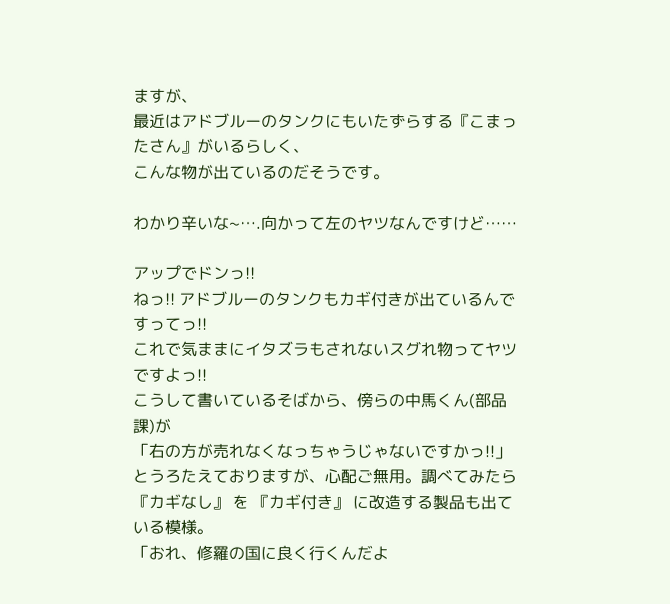ますが、
最近はアドブルーのタンクにもいたずらする『こまったさん』がいるらしく、
こんな物が出ているのだそうです。

わかり辛いな~….向かって左のヤツなんですけど……

アップでドンっ!!
ねっ!! アドブルーのタンクもカギ付きが出ているんですってっ!!
これで気ままにイタズラもされないスグれ物ってヤツですよっ!!
こうして書いているそばから、傍らの中馬くん(部品課)が
「右の方が売れなくなっちゃうじゃないですかっ!!」
とうろたえておりますが、心配ご無用。調べてみたら
『カギなし』 を 『カギ付き』 に改造する製品も出ている模様。
「おれ、修羅の国に良く行くんだよ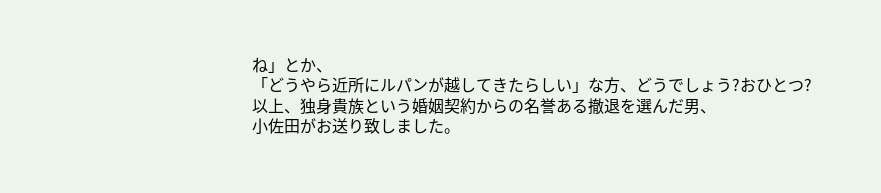ね」とか、
「どうやら近所にルパンが越してきたらしい」な方、どうでしょう?おひとつ?
以上、独身貴族という婚姻契約からの名誉ある撤退を選んだ男、
小佐田がお送り致しました。